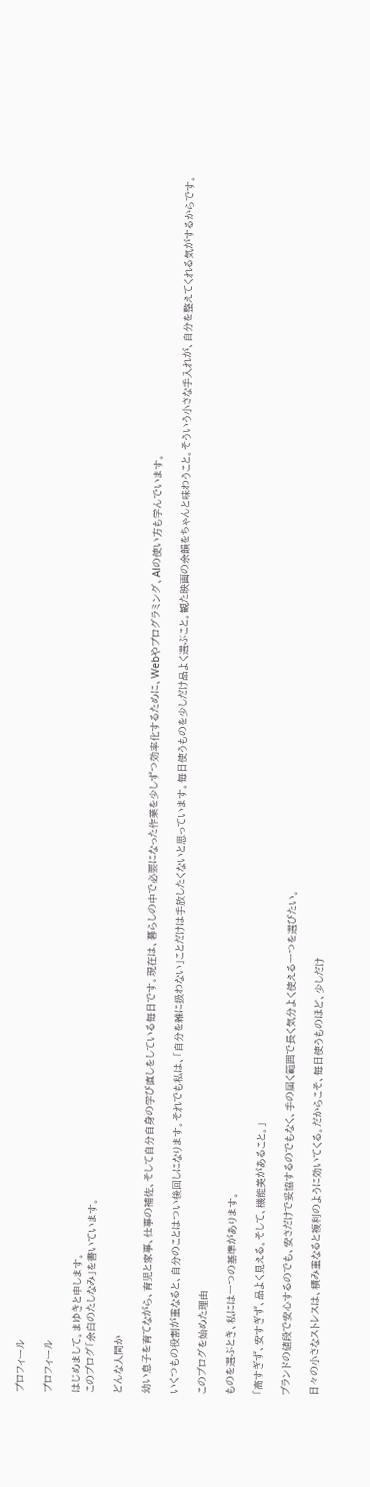プロフィール

プロフィール

はじめまして。まゆきと申します。
このブログ「余白のたしなみ」を書いています。

どんな人間か

幼い息子を育てながら、育児と家事、仕事の補佐、そして自分自身の学び直しをしている毎日です。現在は、暮らしの中で必要になった作業を少しずつ効率化するために、Webやプログラミング、AIの使い方も学んでいます。

いくつもの役割が重なると、自分のことはつい後回しになります。それでも私は、「自分を雑に扱わない」ことだけは手放したくないと思っています。毎日使うものを少しだけ品よく選ぶこと。観た映画の余韻をちゃんと味わうこと。そういう小さな手入れが、自分を整えてくれる気がするからです。

このブログを始めた理由

ものを選ぶとき、私には一つの基準があります。

「高すぎず、安すぎず、品よく見える。そして、機能美があること。」

ブランドの値段で安心するのでも、安さだけで妥協するのでもなく、手の届く範囲で長く気分よく使える一つを選びたい。

日々の小さなストレスは、積み重なると複利のように効いてくる。だからこそ、毎日使うものほど、少しだけ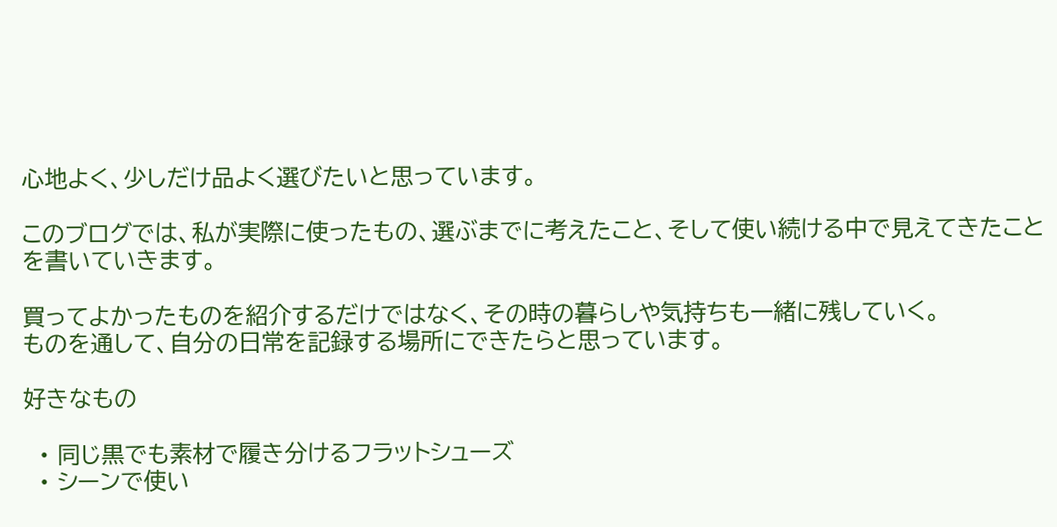心地よく、少しだけ品よく選びたいと思っています。

このブログでは、私が実際に使ったもの、選ぶまでに考えたこと、そして使い続ける中で見えてきたことを書いていきます。

買ってよかったものを紹介するだけではなく、その時の暮らしや気持ちも一緒に残していく。
ものを通して、自分の日常を記録する場所にできたらと思っています。

好きなもの

  • 同じ黒でも素材で履き分けるフラットシューズ
  • シーンで使い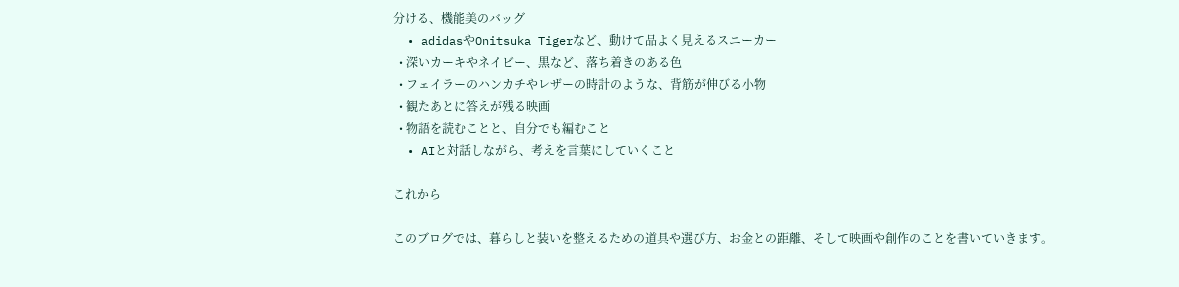分ける、機能美のバッグ
  • adidasやOnitsuka Tigerなど、動けて品よく見えるスニーカー
  • 深いカーキやネイビー、黒など、落ち着きのある色
  • フェイラーのハンカチやレザーの時計のような、背筋が伸びる小物
  • 観たあとに答えが残る映画
  • 物語を読むことと、自分でも編むこと
  • AIと対話しながら、考えを言葉にしていくこと

これから

このブログでは、暮らしと装いを整えるための道具や選び方、お金との距離、そして映画や創作のことを書いていきます。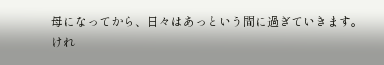母になってから、日々はあっという間に過ぎていきます。
けれ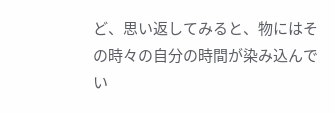ど、思い返してみると、物にはその時々の自分の時間が染み込んでい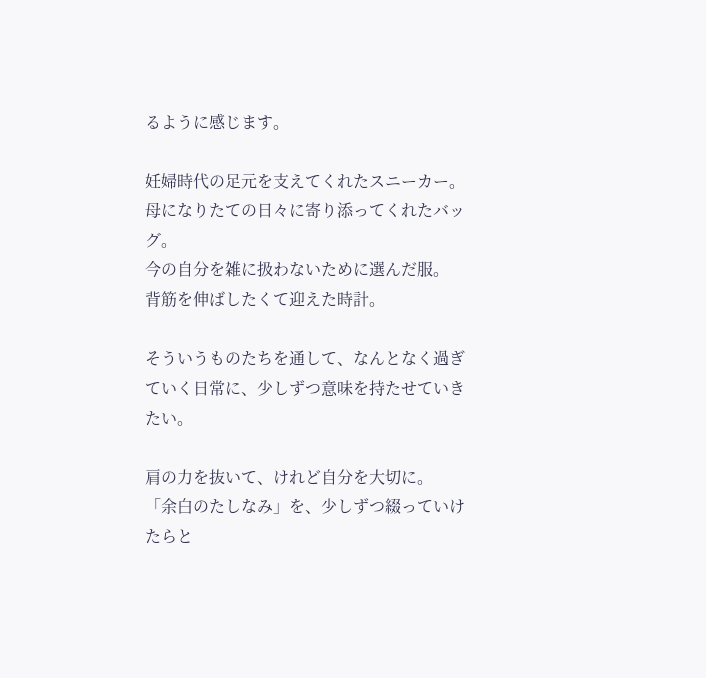るように感じます。

妊婦時代の足元を支えてくれたスニーカー。
母になりたての日々に寄り添ってくれたバッグ。
今の自分を雑に扱わないために選んだ服。
背筋を伸ばしたくて迎えた時計。

そういうものたちを通して、なんとなく過ぎていく日常に、少しずつ意味を持たせていきたい。

肩の力を抜いて、けれど自分を大切に。
「余白のたしなみ」を、少しずつ綴っていけたらと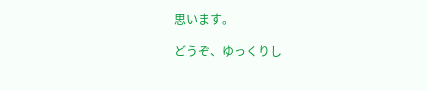思います。

どうぞ、ゆっくりし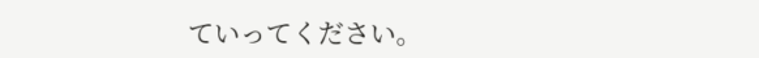ていってください。